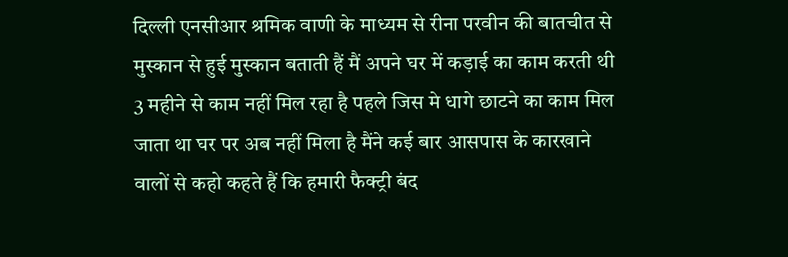दिल्ली एनसीआर श्रमिक वाणी के माध्यम से रीना परवीन की बातचीत से मुस्कान से हुई मुस्कान बताती हैं मैं अपने घर में कड़ाई का काम करती थी 3 महीने से काम नहीं मिल रहा है पहले जिस मे धागे छाटने का काम मिल जाता था घर पर अब नहीं मिला है मैंने कई बार आसपास के कारखाने वालों से कहो कहते हैं कि हमारी फैक्ट्री बंद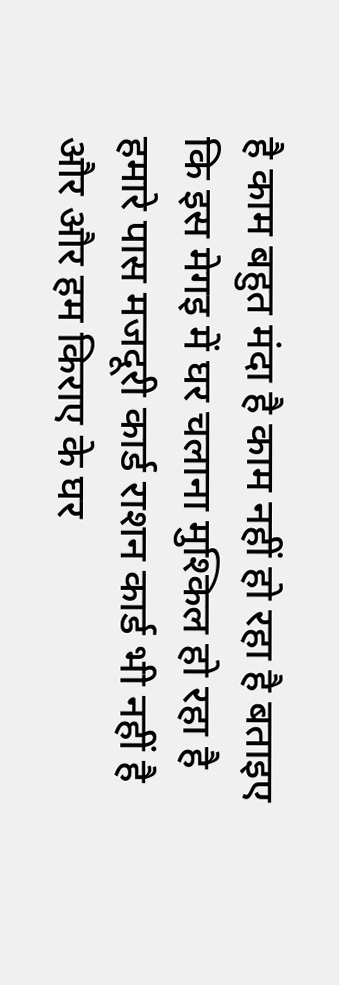है काम बहुत मंदा है काम नहीं हो रहा है बताइए कि इस मेगइ में घर चलाना मुश्किल हो रहा है हमारे पास मजदूरी कार्ड राशन कार्ड भी नहीं है और और हम किराए के घर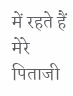में रहते हैं मेरे पिताजी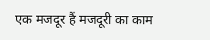एक मजदूर हैं मजदूरी का काम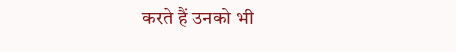करते हैं उनको भी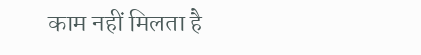काम नहीं मिलता है